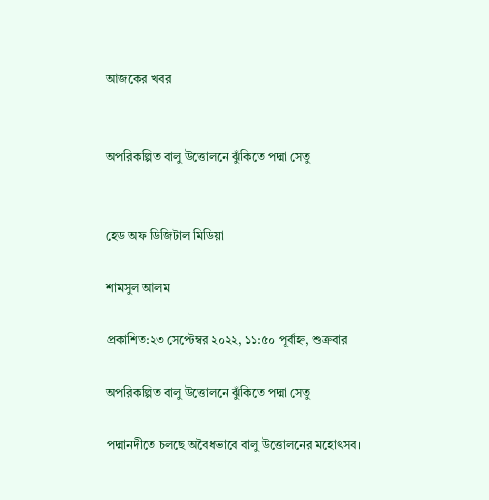আজকের খবর


অপরিকল্পিত বালু উত্তোলনে ঝুঁকিতে পদ্মা সেতু


হেড অফ ডিজিটাল মিডিয়া

শামসুল আলম

প্রকাশিত:২৩ সেপ্টেম্বর ২০২২, ১১:৫০ পূর্বাহ্ন, শুক্রবার

অপরিকল্পিত বালু উত্তোলনে ঝুঁকিতে পদ্মা সেতু

পদ্মানদীতে চলছে অবৈধভাবে বালু উত্তোলনের মহোৎসব।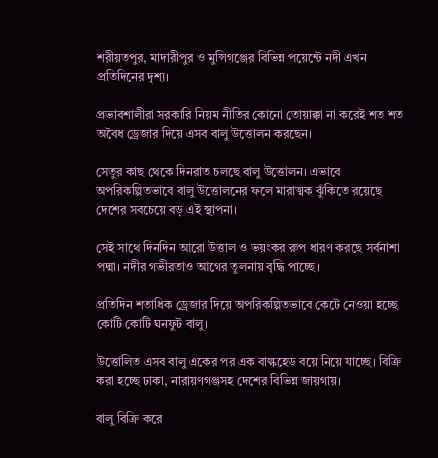শরীয়তপুর, মাদারীপুর ও মুন্সিগঞ্জের বিভিন্ন পয়েন্টে নদী এখন প্রতিদিনের দৃশ্য।

প্রভাবশালীরা সরকারি নিয়ম নীতির কোনো তোয়াক্কা না করেই শত শত অবৈধ ড্রেজার দিয়ে এসব বালু উত্তোলন করছেন।

সেতুর কাছ থেকে দিনরাত চলছে বালু উত্তোলন। এভাবে অপরিকল্পিতভাবে বালু উত্তোলনের ফলে মারাত্মক ঝুঁকিতে রয়েছে দেশের সবচেয়ে বড় এই স্থাপনা।

সেই সাথে দিনদিন আরো উত্তাল ও ভয়ংকর রুপ ধারণ করছে সর্বনাশা পদ্মা। নদীর গভীরতাও আগের তুলনায় বৃদ্ধি পাচ্ছে।

প্রতিদিন শতাধিক ড্রেজার দিয়ে অপরিকল্পিতভাবে কেটে নেওয়া হচ্ছে কোটি কোটি ঘনফুট বালু।

উত্তোলিত এসব বালু একের পর এক বাল্কহেড বয়ে নিয়ে যাচ্ছে। বিক্রি করা হচ্ছে ঢাকা, নারায়ণগঞ্জসহ দেশের বিভিন্ন জায়গায়।

বালু বিক্রি করে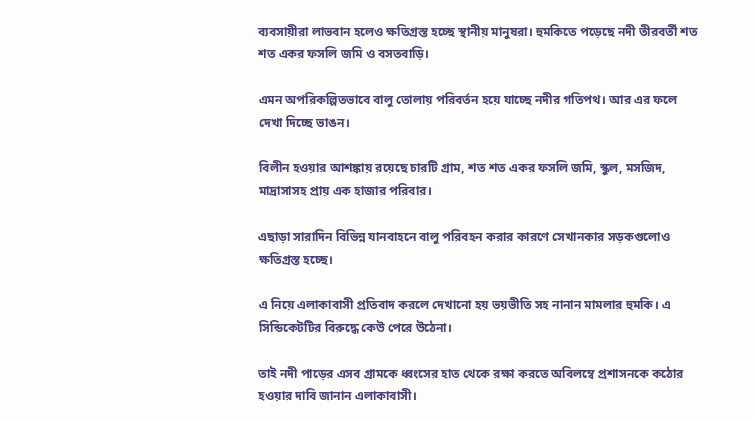ব্যবসায়ীরা লাভবান হলেও ক্ষতিগ্রস্ত হচ্ছে স্থানীয় মানুষরা। হুমকিতে পড়েছে নদী তীরবর্তী শত শত একর ফসলি জমি ও বসতবাড়ি।

এমন অপরিকল্পিতভাবে বালু তোলায় পরিবর্তন হয়ে যাচ্ছে নদীর গতিপথ। আর এর ফলে দেখা দিচ্ছে ভাঙন।

বিলীন হওয়ার আশঙ্কায় রয়েছে চারটি গ্রাম, শত শত একর ফসলি জমি, স্কুল, মসজিদ, মাদ্রাসাসহ প্রায় এক হাজার পরিবার।

এছাড়া সারাদিন বিভিন্ন যানবাহনে বালু পরিবহন করার কারণে সেখানকার সড়কগুলোও ক্ষতিগ্রস্ত হচ্ছে।

এ নিয়ে এলাকাবাসী প্রতিবাদ করলে দেখানো হয় ভয়ভীতি সহ নানান মামলার হুমকি। এ সিন্ডিকেটটির বিরুদ্ধে কেউ পেরে উঠেনা।

তাই নদী পাড়ের এসব গ্রামকে ধ্বংসের হাত থেকে রক্ষা করতে অবিলম্বে প্রশাসনকে কঠোর হওয়ার দাবি জানান এলাকাবাসী।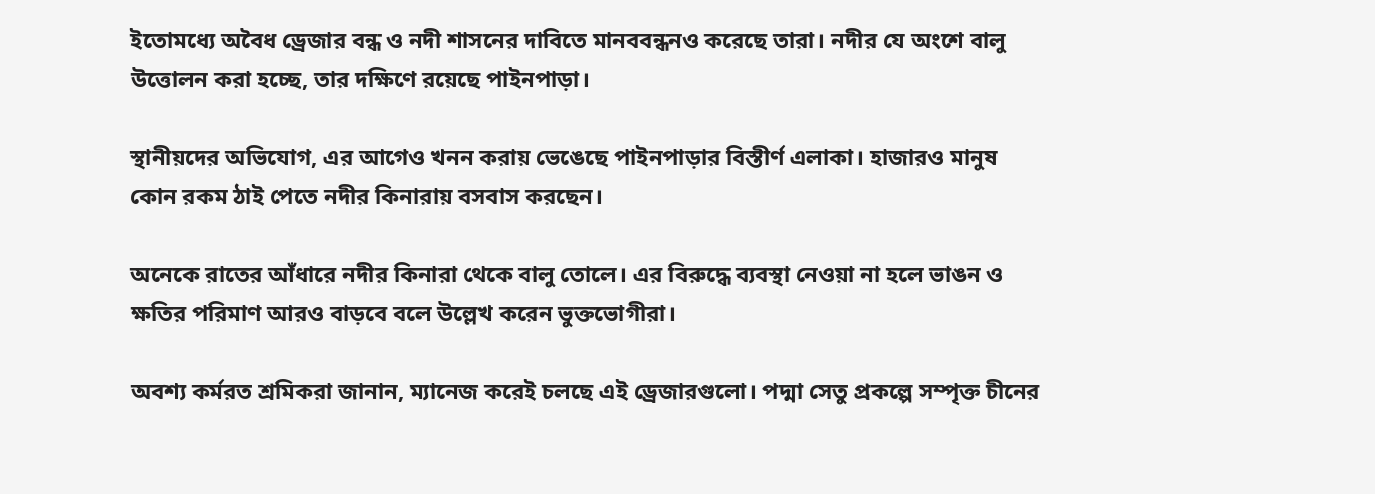ইতোমধ্যে অবৈধ ড্রেজার বন্ধ ও নদী শাসনের দাবিতে মানববন্ধনও করেছে তারা। নদীর যে অংশে বালু উত্তোলন করা হচ্ছে, তার দক্ষিণে রয়েছে পাইনপাড়া।

স্থানীয়দের অভিযোগ, এর আগেও খনন করায় ভেঙেছে পাইনপাড়ার বিস্তীর্ণ এলাকা। হাজারও মানুষ কোন রকম ঠাই পেতে নদীর কিনারায় বসবাস করছেন।

অনেকে রাতের আঁধারে নদীর কিনারা থেকে বালু তোলে। এর বিরুদ্ধে ব্যবস্থা নেওয়া না হলে ভাঙন ও ক্ষতির পরিমাণ আরও বাড়বে বলে উল্লেখ করেন ভুক্তভোগীরা।

অবশ্য কর্মরত শ্রমিকরা জানান, ম্যানেজ করেই চলছে এই ড্রেজারগুলো। পদ্মা সেতু প্রকল্পে সম্পৃক্ত চীনের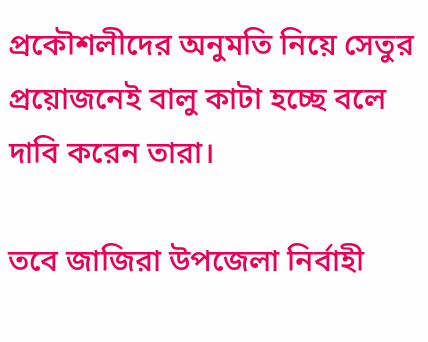প্রকৌশলীদের অনুমতি নিয়ে সেতুর প্রয়োজনেই বালু কাটা হচ্ছে বলে দাবি করেন তারা।

তবে জাজিরা উপজেলা নির্বাহী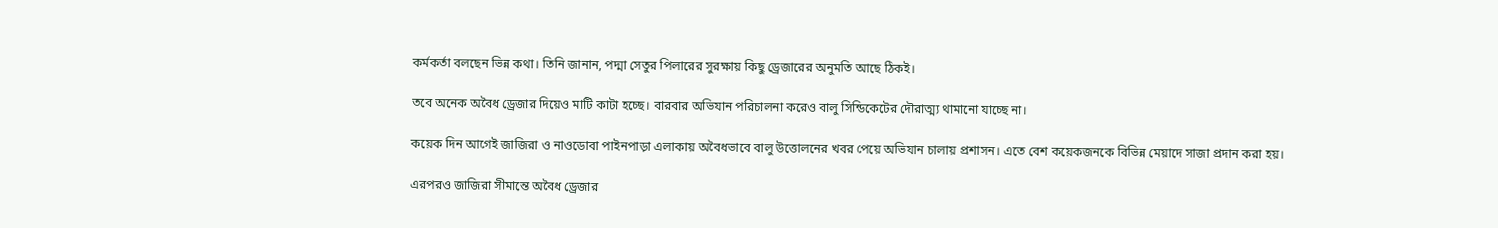কর্মকর্তা বলছেন ভিন্ন কথা। তিনি জানান, পদ্মা সেতুর পিলারের সুরক্ষায় কিছু ড্রেজারের অনুমতি আছে ঠিকই।

তবে অনেক অবৈধ ড্রেজার দিয়েও মাটি কাটা হচ্ছে। বারবার অভিযান পরিচালনা করেও বালু সিন্ডিকেটের দৌরাত্ম্য থামানো যাচ্ছে না।

কয়েক দিন আগেই জাজিরা ও নাওডোবা পাইনপাড়া এলাকায় অবৈধভাবে বালু উত্তোলনের খবর পেয়ে অভিযান চালায় প্রশাসন। এতে বেশ কয়েকজনকে বিভিন্ন মেয়াদে সাজা প্রদান করা হয়।

এরপরও জাজিরা সীমান্তে অবৈধ ড্রেজার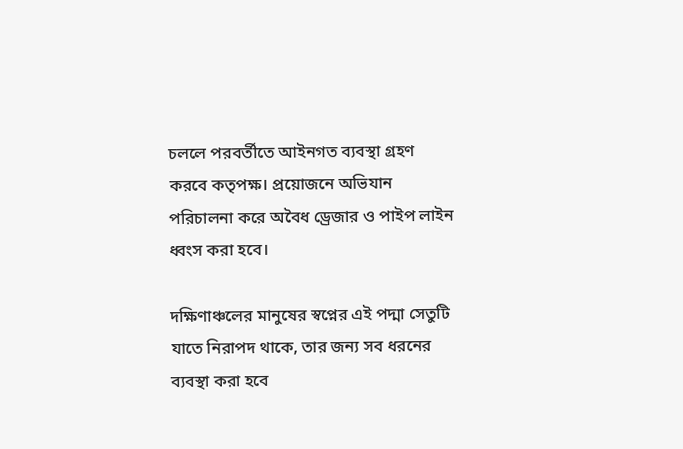চললে পরবর্তীতে আইনগত ব্যবস্থা গ্রহণ করবে কতৃপক্ষ। প্রয়োজনে অভিযান পরিচালনা করে অবৈধ ড্রেজার ও পাইপ লাইন ধ্বংস করা হবে।

দক্ষিণাঞ্চলের মানুষের স্বপ্নের এই পদ্মা সেতুটি যাতে নিরাপদ থাকে, তার জন্য সব ধরনের ব্যবস্থা করা হবে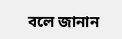বলে জানান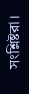সংশ্লিষ্টরা।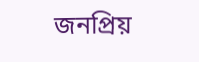জনপ্রিয়